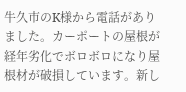牛久市のK様から電話がありました。カーポートの屋根が経年劣化でボロボロになり屋根材が破損しています。新し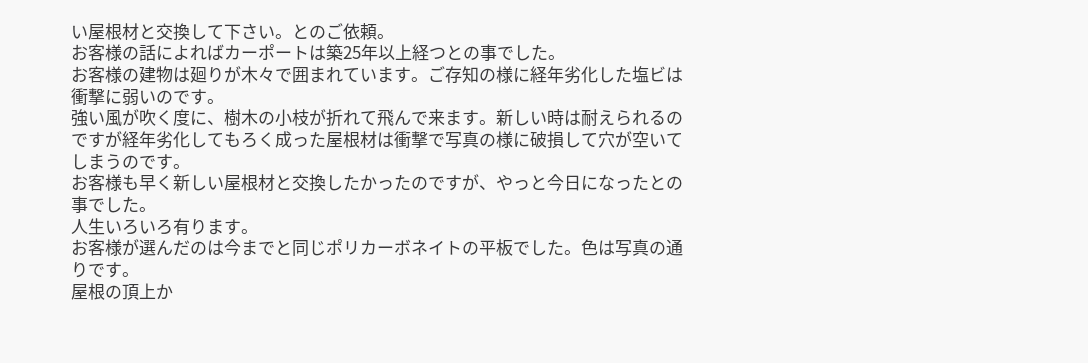い屋根材と交換して下さい。とのご依頼。
お客様の話によればカーポートは築25年以上経つとの事でした。
お客様の建物は廻りが木々で囲まれています。ご存知の様に経年劣化した塩ビは衝撃に弱いのです。
強い風が吹く度に、樹木の小枝が折れて飛んで来ます。新しい時は耐えられるのですが経年劣化してもろく成った屋根材は衝撃で写真の様に破損して穴が空いてしまうのです。
お客様も早く新しい屋根材と交換したかったのですが、やっと今日になったとの事でした。
人生いろいろ有ります。
お客様が選んだのは今までと同じポリカーボネイトの平板でした。色は写真の通りです。
屋根の頂上か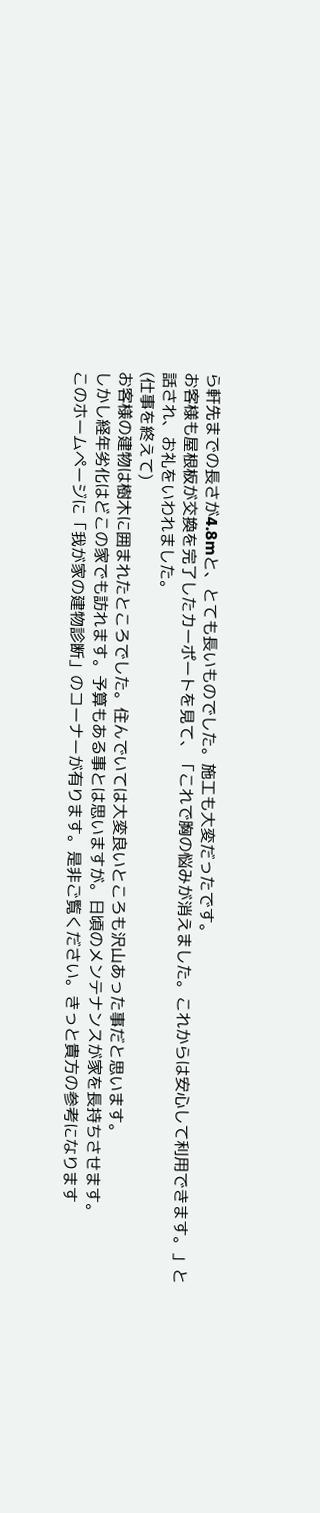ら軒先までの長さが4.8mと、とても長いものでした。施工も大変だったです。
お客様も屋根板が交換を完了したカーポートを見て、「これで胸の悩みが消えました。これからは安心して利用できます。」と話され、お礼をいわれました。
(仕事を終えて)
お客様の建物は樹木に囲まれたところでした。住んでいては大変良いところも沢山あった事だと思います。
しかし経年劣化はどこの家でも訪れます。予算もある事とは思いますが。日頃のメンテナンスが家を長持ちさせます。
このホームページに「我が家の建物診断」のコーナーが有ります。是非ご覧ください。きっと貴方の参考になります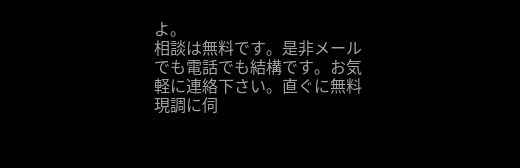よ。
相談は無料です。是非メールでも電話でも結構です。お気軽に連絡下さい。直ぐに無料現調に伺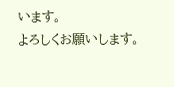います。
よろしくお願いします。